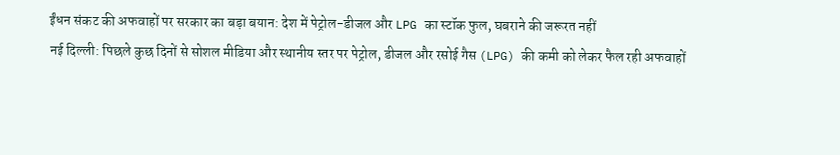ईंधन संकट की अफवाहों पर सरकार का बड़ा बयान: देश में पेट्रोल-डीजल और LPG का स्टॉक फुल, घबराने की जरूरत नहीं
नई दिल्ली: पिछले कुछ दिनों से सोशल मीडिया और स्थानीय स्तर पर पेट्रोल, डीजल और रसोई गैस (LPG) की कमी को लेकर फैल रही अफवाहों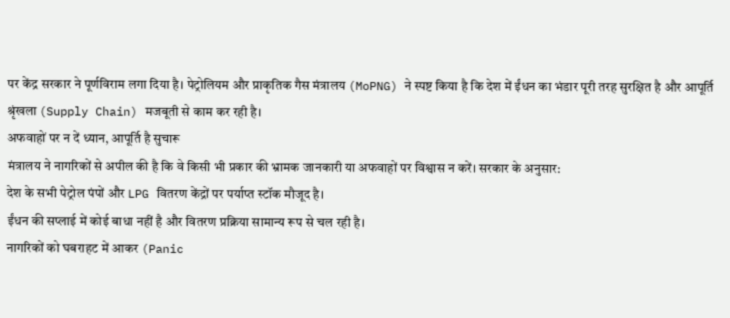पर केंद्र सरकार ने पूर्णविराम लगा दिया है। पेट्रोलियम और प्राकृतिक गैस मंत्रालय (MoPNG) ने स्पष्ट किया है कि देश में ईंधन का भंडार पूरी तरह सुरक्षित है और आपूर्ति श्रृंखला (Supply Chain) मजबूती से काम कर रही है।
अफवाहों पर न दें ध्यान, आपूर्ति है सुचारू
मंत्रालय ने नागरिकों से अपील की है कि वे किसी भी प्रकार की भ्रामक जानकारी या अफवाहों पर विश्वास न करें। सरकार के अनुसार:
देश के सभी पेट्रोल पंपों और LPG वितरण केंद्रों पर पर्याप्त स्टॉक मौजूद है।
ईंधन की सप्लाई में कोई बाधा नहीं है और वितरण प्रक्रिया सामान्य रूप से चल रही है।
नागरिकों को घबराहट में आकर (Panic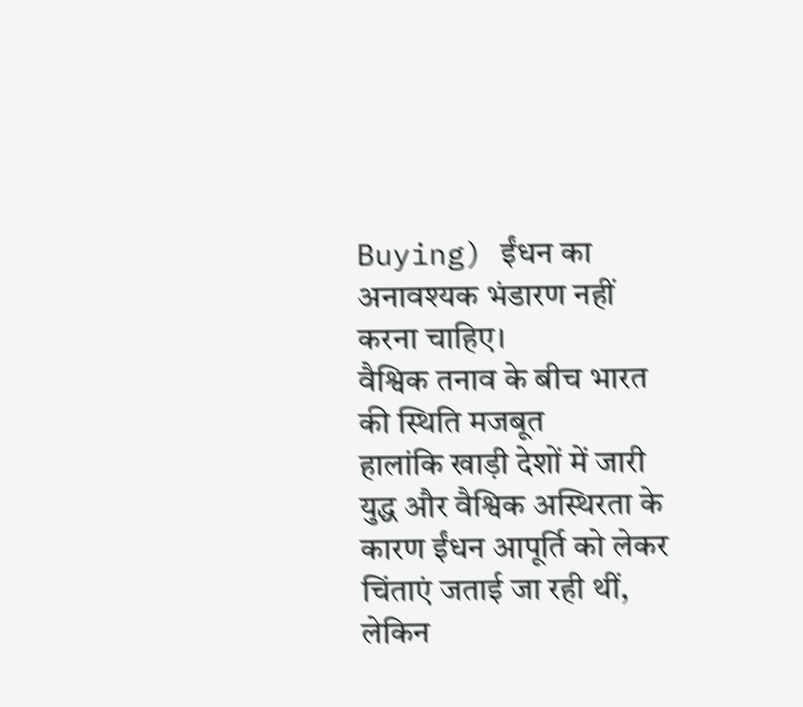Buying) ईंधन का अनावश्यक भंडारण नहीं करना चाहिए।
वैश्विक तनाव के बीच भारत की स्थिति मजबूत
हालांकि खाड़ी देशों में जारी युद्ध और वैश्विक अस्थिरता के कारण ईंधन आपूर्ति को लेकर चिंताएं जताई जा रही थीं, लेकिन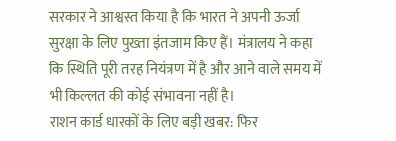सरकार ने आश्वस्त किया है कि भारत ने अपनी ऊर्जा सुरक्षा के लिए पुख्ता इंतजाम किए हैं। मंत्रालय ने कहा कि स्थिति पूरी तरह नियंत्रण में है और आने वाले समय में भी किल्लत की कोई संभावना नहीं है।
राशन कार्ड धारकों के लिए बड़ी खबर: फिर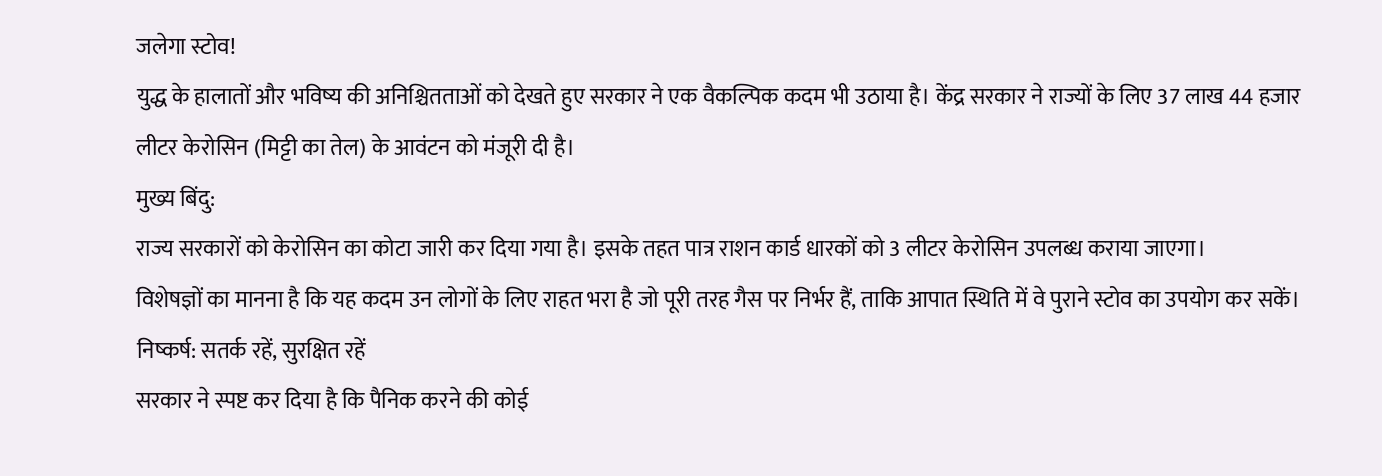जलेगा स्टोव!
युद्ध के हालातों और भविष्य की अनिश्चितताओं को देखते हुए सरकार ने एक वैकल्पिक कदम भी उठाया है। केंद्र सरकार ने राज्यों के लिए 37 लाख 44 हजार लीटर केरोसिन (मिट्टी का तेल) के आवंटन को मंजूरी दी है।
मुख्य बिंदु:
राज्य सरकारों को केरोसिन का कोटा जारी कर दिया गया है। इसके तहत पात्र राशन कार्ड धारकों को 3 लीटर केरोसिन उपलब्ध कराया जाएगा।
विशेषज्ञों का मानना है कि यह कदम उन लोगों के लिए राहत भरा है जो पूरी तरह गैस पर निर्भर हैं, ताकि आपात स्थिति में वे पुराने स्टोव का उपयोग कर सकें।
निष्कर्ष: सतर्क रहें, सुरक्षित रहें
सरकार ने स्पष्ट कर दिया है कि पैनिक करने की कोई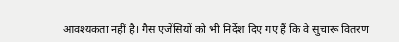आवश्यकता नहीं है। गैस एजेंसियों को भी निर्देश दिए गए हैं कि वे सुचारू वितरण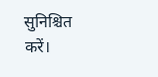सुनिश्चित करें।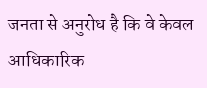जनता से अनुरोध है कि वे केवल आधिकारिक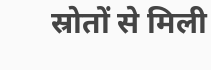स्रोतों से मिली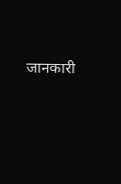जानकारी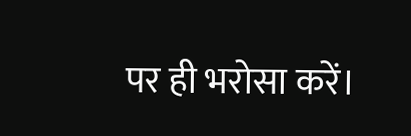पर ही भरोसा करें।